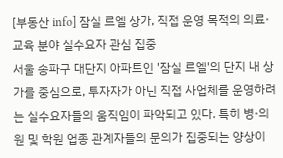[부동산 info] 잠실 르엘 상가, 직접 운영 목적의 의료·교육 분야 실수요자 관심 집중
서울 송파구 대단지 아파트인 '잠실 르엘'의 단지 내 상가를 중심으로, 투자자가 아닌 직접 사업체를 운영하려는 실수요자들의 움직임이 파악되고 있다. 특히 병·의원 및 학원 업종 관계자들의 문의가 집중되는 양상이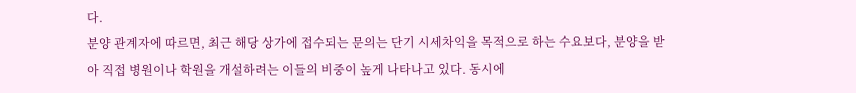다.
분양 관계자에 따르면, 최근 해당 상가에 접수되는 문의는 단기 시세차익을 목적으로 하는 수요보다, 분양을 받아 직접 병원이나 학원을 개설하려는 이들의 비중이 높게 나타나고 있다. 동시에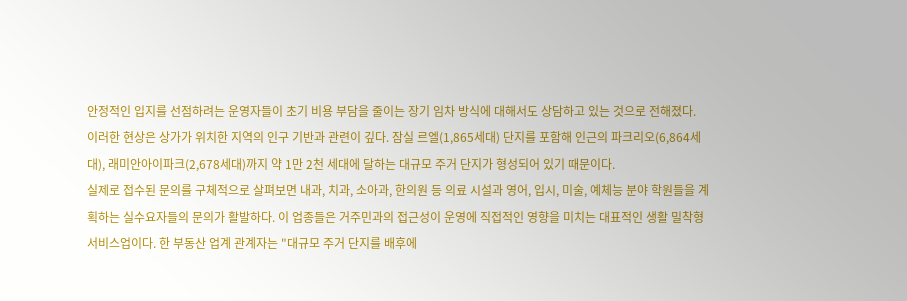안정적인 입지를 선점하려는 운영자들이 초기 비용 부담을 줄이는 장기 임차 방식에 대해서도 상담하고 있는 것으로 전해졌다.
이러한 현상은 상가가 위치한 지역의 인구 기반과 관련이 깊다. 잠실 르엘(1,865세대) 단지를 포함해 인근의 파크리오(6,864세대), 래미안아이파크(2,678세대)까지 약 1만 2천 세대에 달하는 대규모 주거 단지가 형성되어 있기 때문이다.
실제로 접수된 문의를 구체적으로 살펴보면 내과, 치과, 소아과, 한의원 등 의료 시설과 영어, 입시, 미술, 예체능 분야 학원들을 계획하는 실수요자들의 문의가 활발하다. 이 업종들은 거주민과의 접근성이 운영에 직접적인 영향을 미치는 대표적인 생활 밀착형 서비스업이다. 한 부동산 업계 관계자는 "대규모 주거 단지를 배후에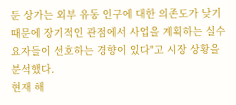둔 상가는 외부 유동 인구에 대한 의존도가 낮기 때문에 장기적인 관점에서 사업을 계획하는 실수요자들이 선호하는 경향이 있다"고 시장 상황을 분석했다.
현재 해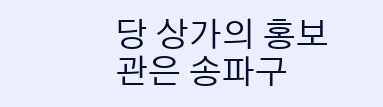당 상가의 홍보관은 송파구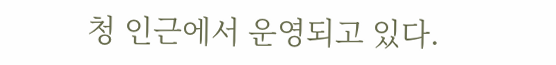청 인근에서 운영되고 있다.